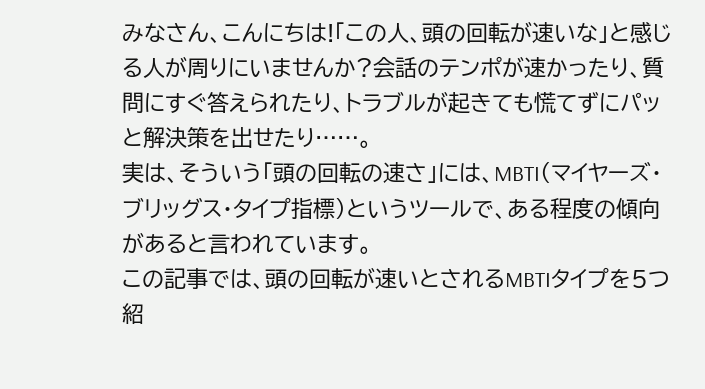みなさん、こんにちは!「この人、頭の回転が速いな」と感じる人が周りにいませんか?会話のテンポが速かったり、質問にすぐ答えられたり、トラブルが起きても慌てずにパッと解決策を出せたり……。
実は、そういう「頭の回転の速さ」には、MBTI(マイヤーズ・ブリッグス・タイプ指標)というツールで、ある程度の傾向があると言われています。
この記事では、頭の回転が速いとされるMBTIタイプを5つ紹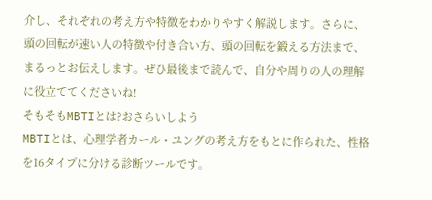介し、それぞれの考え方や特徴をわかりやすく解説します。さらに、頭の回転が速い人の特徴や付き合い方、頭の回転を鍛える方法まで、まるっとお伝えします。ぜひ最後まで読んで、自分や周りの人の理解に役立ててくださいね!
そもそもMBTIとは?おさらいしよう
MBTIとは、心理学者カール・ユングの考え方をもとに作られた、性格を16タイプに分ける診断ツールです。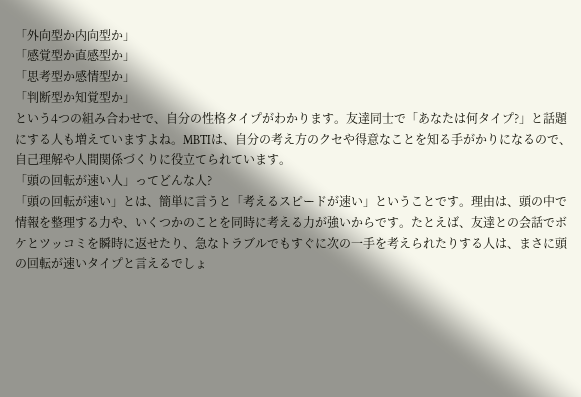「外向型か内向型か」
「感覚型か直感型か」
「思考型か感情型か」
「判断型か知覚型か」
という4つの組み合わせで、自分の性格タイプがわかります。友達同士で「あなたは何タイプ?」と話題にする人も増えていますよね。MBTIは、自分の考え方のクセや得意なことを知る手がかりになるので、自己理解や人間関係づくりに役立てられています。
「頭の回転が速い人」ってどんな人?
「頭の回転が速い」とは、簡単に言うと「考えるスピードが速い」ということです。理由は、頭の中で情報を整理する力や、いくつかのことを同時に考える力が強いからです。たとえば、友達との会話でボケとツッコミを瞬時に返せたり、急なトラブルでもすぐに次の一手を考えられたりする人は、まさに頭の回転が速いタイプと言えるでしょ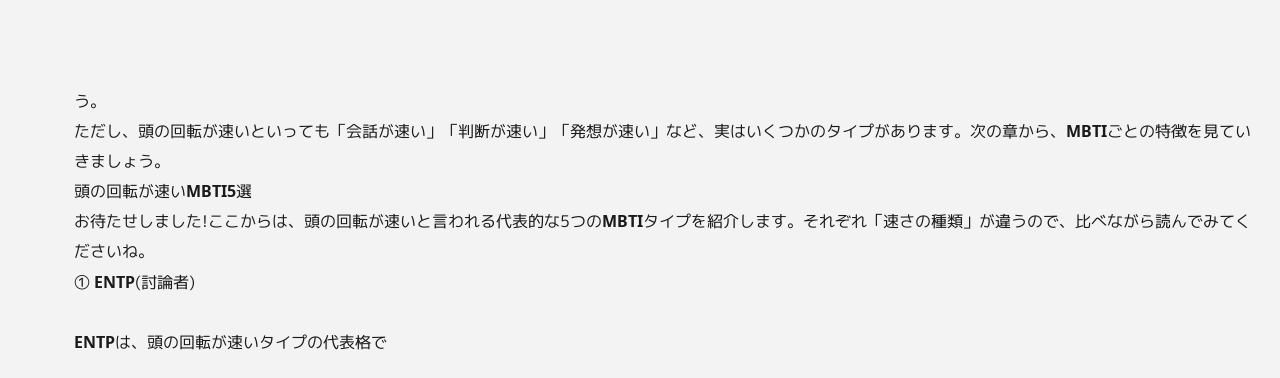う。
ただし、頭の回転が速いといっても「会話が速い」「判断が速い」「発想が速い」など、実はいくつかのタイプがあります。次の章から、MBTIごとの特徴を見ていきましょう。
頭の回転が速いMBTI5選
お待たせしました!ここからは、頭の回転が速いと言われる代表的な5つのMBTIタイプを紹介します。それぞれ「速さの種類」が違うので、比べながら読んでみてくださいね。
① ENTP(討論者)

ENTPは、頭の回転が速いタイプの代表格で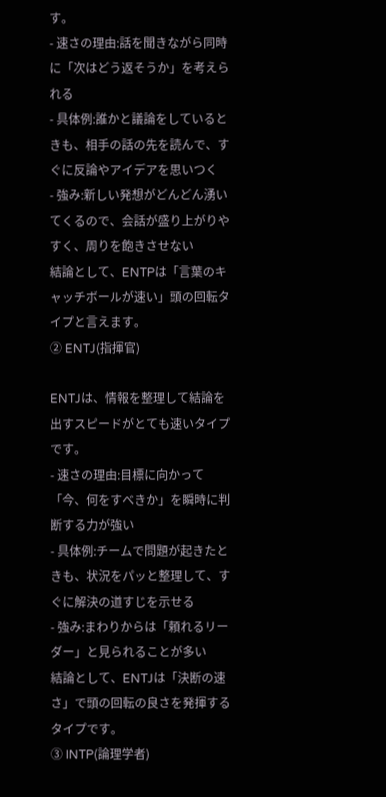す。
- 速さの理由:話を聞きながら同時に「次はどう返そうか」を考えられる
- 具体例:誰かと議論をしているときも、相手の話の先を読んで、すぐに反論やアイデアを思いつく
- 強み:新しい発想がどんどん湧いてくるので、会話が盛り上がりやすく、周りを飽きさせない
結論として、ENTPは「言葉のキャッチボールが速い」頭の回転タイプと言えます。
② ENTJ(指揮官)

ENTJは、情報を整理して結論を出すスピードがとても速いタイプです。
- 速さの理由:目標に向かって「今、何をすべきか」を瞬時に判断する力が強い
- 具体例:チームで問題が起きたときも、状況をパッと整理して、すぐに解決の道すじを示せる
- 強み:まわりからは「頼れるリーダー」と見られることが多い
結論として、ENTJは「決断の速さ」で頭の回転の良さを発揮するタイプです。
③ INTP(論理学者)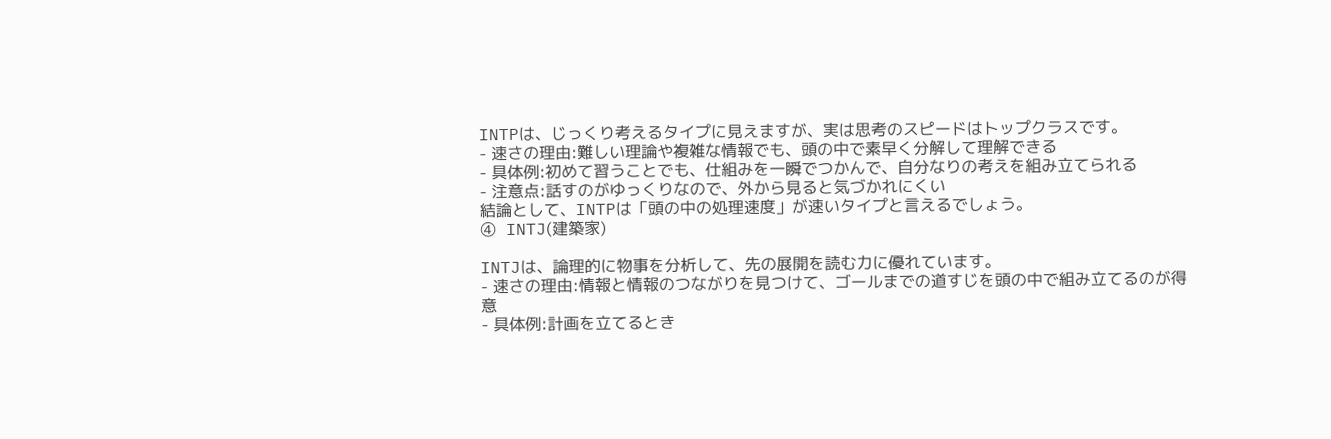INTPは、じっくり考えるタイプに見えますが、実は思考のスピードはトップクラスです。
- 速さの理由:難しい理論や複雑な情報でも、頭の中で素早く分解して理解できる
- 具体例:初めて習うことでも、仕組みを一瞬でつかんで、自分なりの考えを組み立てられる
- 注意点:話すのがゆっくりなので、外から見ると気づかれにくい
結論として、INTPは「頭の中の処理速度」が速いタイプと言えるでしょう。
④ INTJ(建築家)

INTJは、論理的に物事を分析して、先の展開を読む力に優れています。
- 速さの理由:情報と情報のつながりを見つけて、ゴールまでの道すじを頭の中で組み立てるのが得意
- 具体例:計画を立てるとき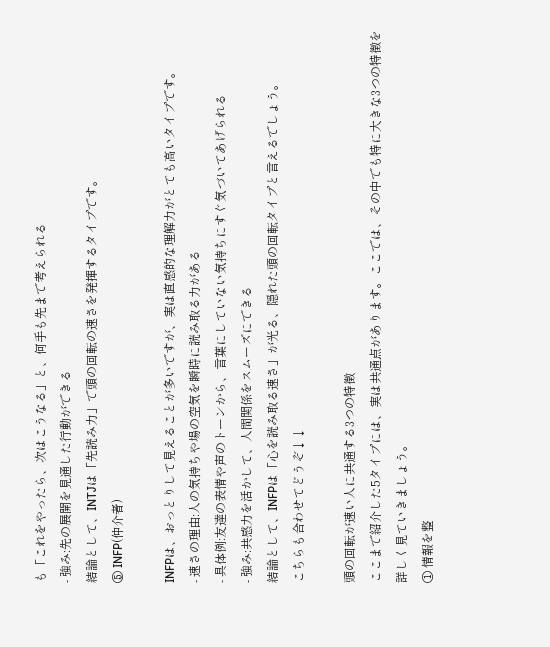も「これをやったら、次はこうなる」と、何手も先まで考えられる
- 強み:先の展開を見通した行動ができる
結論として、INTJは「先読み力」で頭の回転の速さを発揮するタイプです。
⑤ INFP(仲介者)

INFPは、おっとりして見えることが多いですが、実は直感的な理解力がとても高いタイプです。
- 速さの理由:人の気持ちや場の空気を瞬時に読み取る力がある
- 具体例:友達の表情や声のトーンから、言葉にしていない気持ちにすぐ気づいてあげられる
- 強み:共感力を活かして、人間関係をスムーズにできる
結論として、INFPは「心を読み取る速さ」が光る、隠れた頭の回転タイプと言えるでしょう。
こちらも合わせてどうぞ↓↓

頭の回転が速い人に共通する3つの特徴
ここまで紹介した5タイプには、実は共通点があります。ここでは、その中でも特に大きな3つの特徴を詳しく見ていきましょう。
① 情報を整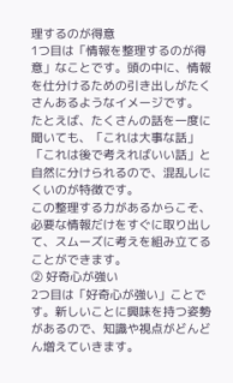理するのが得意
1つ目は「情報を整理するのが得意」なことです。頭の中に、情報を仕分けるための引き出しがたくさんあるようなイメージです。
たとえば、たくさんの話を一度に聞いても、「これは大事な話」「これは後で考えればいい話」と自然に分けられるので、混乱しにくいのが特徴です。
この整理する力があるからこそ、必要な情報だけをすぐに取り出して、スムーズに考えを組み立てることができます。
② 好奇心が強い
2つ目は「好奇心が強い」ことです。新しいことに興味を持つ姿勢があるので、知識や視点がどんどん増えていきます。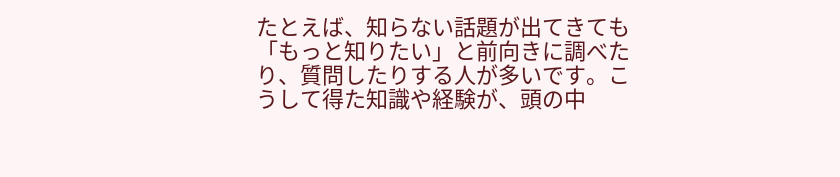たとえば、知らない話題が出てきても「もっと知りたい」と前向きに調べたり、質問したりする人が多いです。こうして得た知識や経験が、頭の中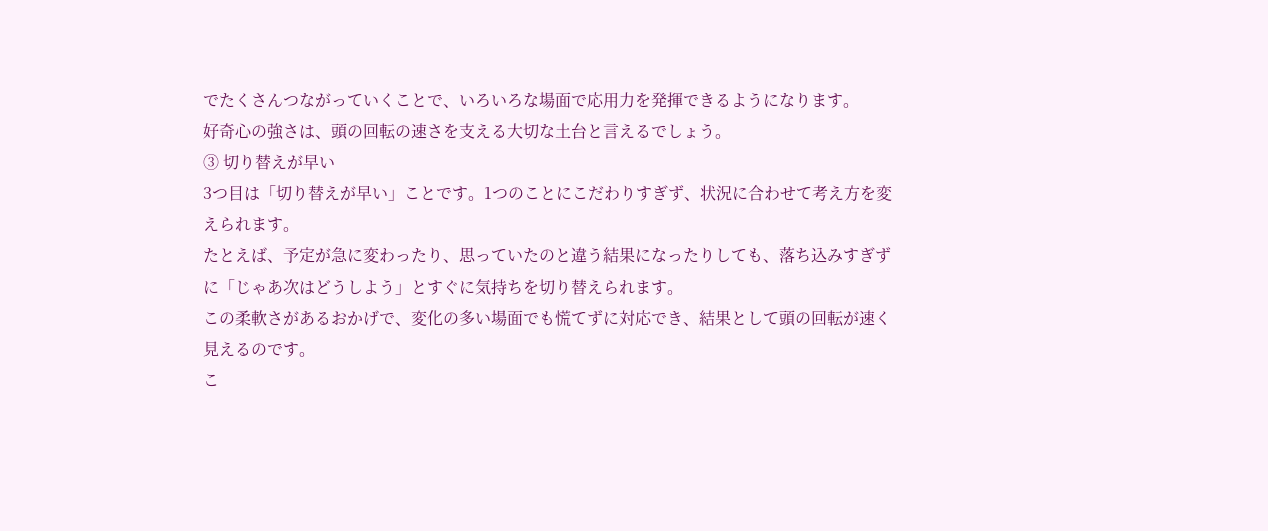でたくさんつながっていくことで、いろいろな場面で応用力を発揮できるようになります。
好奇心の強さは、頭の回転の速さを支える大切な土台と言えるでしょう。
③ 切り替えが早い
3つ目は「切り替えが早い」ことです。1つのことにこだわりすぎず、状況に合わせて考え方を変えられます。
たとえば、予定が急に変わったり、思っていたのと違う結果になったりしても、落ち込みすぎずに「じゃあ次はどうしよう」とすぐに気持ちを切り替えられます。
この柔軟さがあるおかげで、変化の多い場面でも慌てずに対応でき、結果として頭の回転が速く見えるのです。
こ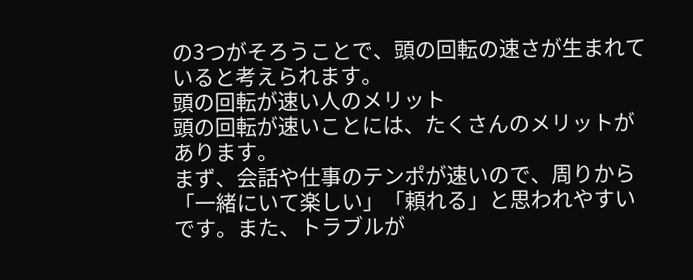の3つがそろうことで、頭の回転の速さが生まれていると考えられます。
頭の回転が速い人のメリット
頭の回転が速いことには、たくさんのメリットがあります。
まず、会話や仕事のテンポが速いので、周りから「一緒にいて楽しい」「頼れる」と思われやすいです。また、トラブルが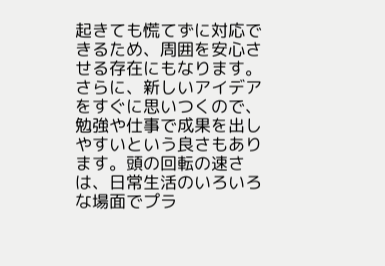起きても慌てずに対応できるため、周囲を安心させる存在にもなります。
さらに、新しいアイデアをすぐに思いつくので、勉強や仕事で成果を出しやすいという良さもあります。頭の回転の速さは、日常生活のいろいろな場面でプラ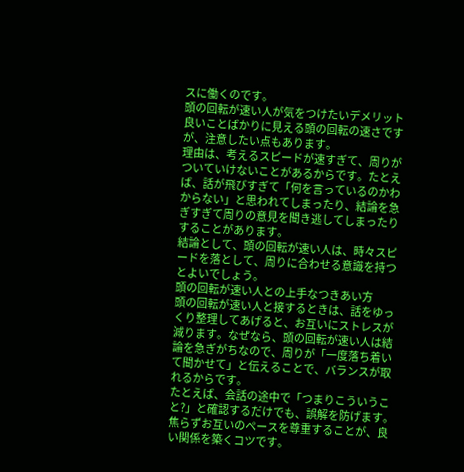スに働くのです。
頭の回転が速い人が気をつけたいデメリット
良いことばかりに見える頭の回転の速さですが、注意したい点もあります。
理由は、考えるスピードが速すぎて、周りがついていけないことがあるからです。たとえば、話が飛びすぎて「何を言っているのかわからない」と思われてしまったり、結論を急ぎすぎて周りの意見を聞き逃してしまったりすることがあります。
結論として、頭の回転が速い人は、時々スピードを落として、周りに合わせる意識を持つとよいでしょう。
頭の回転が速い人との上手なつきあい方
頭の回転が速い人と接するときは、話をゆっくり整理してあげると、お互いにストレスが減ります。なぜなら、頭の回転が速い人は結論を急ぎがちなので、周りが「一度落ち着いて聞かせて」と伝えることで、バランスが取れるからです。
たとえば、会話の途中で「つまりこういうこと?」と確認するだけでも、誤解を防げます。焦らずお互いのペースを尊重することが、良い関係を築くコツです。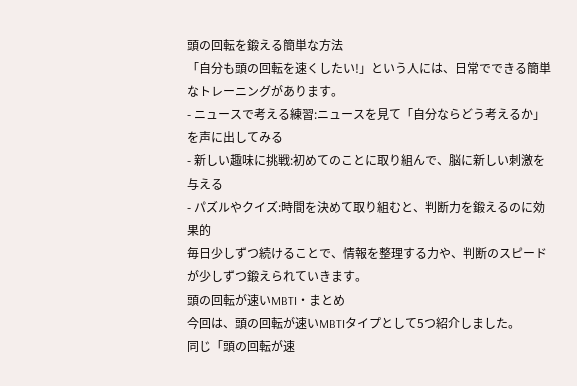頭の回転を鍛える簡単な方法
「自分も頭の回転を速くしたい!」という人には、日常でできる簡単なトレーニングがあります。
- ニュースで考える練習:ニュースを見て「自分ならどう考えるか」を声に出してみる
- 新しい趣味に挑戦:初めてのことに取り組んで、脳に新しい刺激を与える
- パズルやクイズ:時間を決めて取り組むと、判断力を鍛えるのに効果的
毎日少しずつ続けることで、情報を整理する力や、判断のスピードが少しずつ鍛えられていきます。
頭の回転が速いMBTI・まとめ
今回は、頭の回転が速いMBTIタイプとして5つ紹介しました。
同じ「頭の回転が速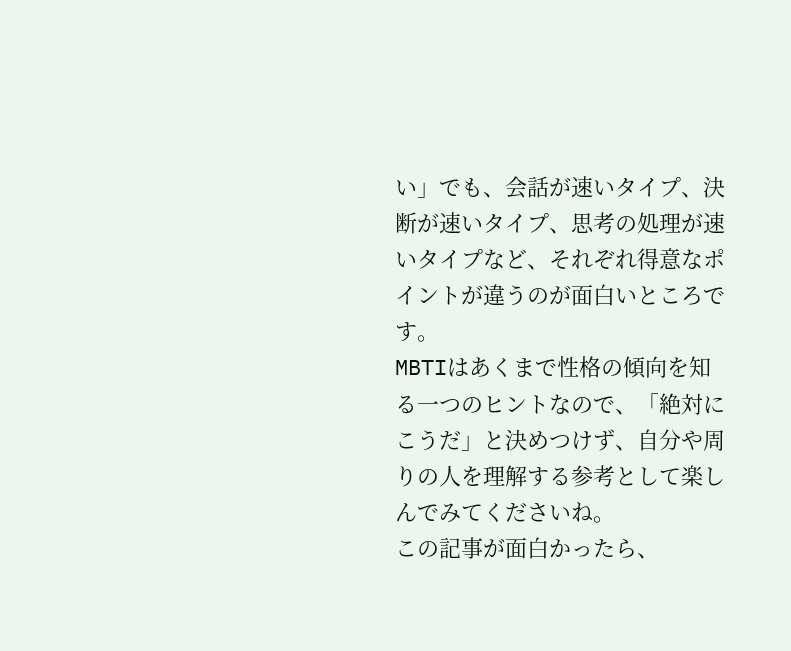い」でも、会話が速いタイプ、決断が速いタイプ、思考の処理が速いタイプなど、それぞれ得意なポイントが違うのが面白いところです。
MBTIはあくまで性格の傾向を知る一つのヒントなので、「絶対にこうだ」と決めつけず、自分や周りの人を理解する参考として楽しんでみてくださいね。
この記事が面白かったら、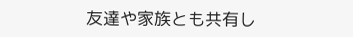友達や家族とも共有し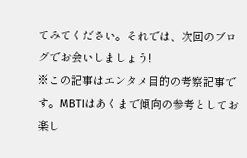てみてください。それでは、次回のブログでお会いしましょう!
※この記事はエンタメ目的の考察記事です。MBTIはあくまで傾向の参考としてお楽し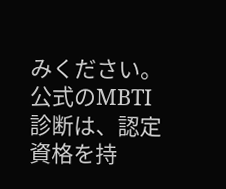みください。公式のMBTI診断は、認定資格を持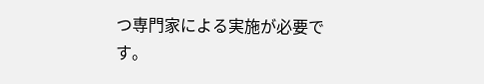つ専門家による実施が必要です。